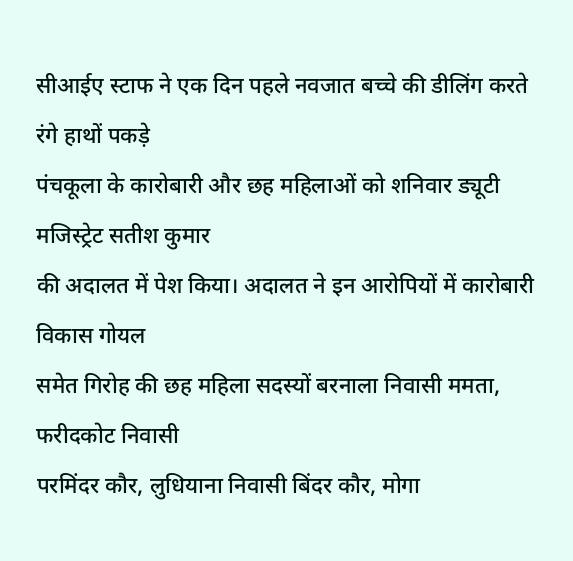सीआईए स्टाफ ने एक दिन पहले नवजात बच्चे की डीलिंग करते रंगे हाथों पकड़े
पंचकूला के कारोबारी और छह महिलाओं को शनिवार ड्यूटी मजिस्ट्रेट सतीश कुमार
की अदालत में पेश किया। अदालत ने इन आरोपियों में कारोबारी विकास गोयल
समेत गिरोह की छह महिला सदस्यों बरनाला निवासी ममता, फरीदकोट निवासी
परमिंदर कौर, लुधियाना निवासी बिंदर कौर, मोगा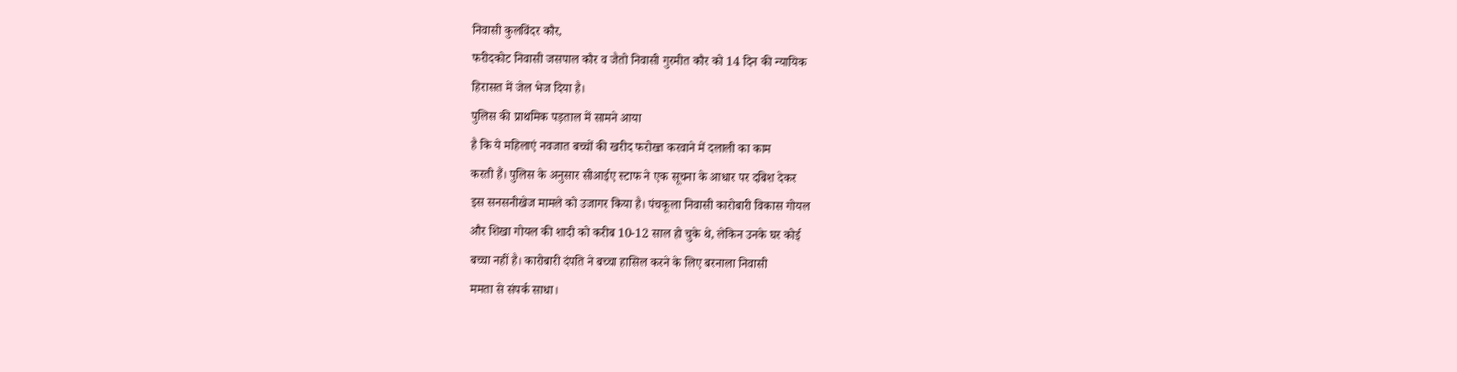निवासी कुलविंदर कौर,
फरीदकोट निवासी जसपाल कौर व जैतो निवासी गुरमीत कौर को 14 दिन की न्यायिक
हिरासत में जेल भेज दिया है।
पुलिस की प्राथमिक पड़ताल में सामने आया
है कि ये महिलाएं नवजात बच्चों की खरीद फरोख्त करवाने में दलाली का काम
करती हैं। पुलिस के अनुसार सीआईए स्टाफ ने एक सूचना के आधार पर दबिश देकर
इस सनसनीखेज मामले को उजागर किया है। पंचकूला निवासी कारोबारी विकास गोयल
और शिखा गोयल की शादी को करीब 10-12 साल हो चुके थे, लेकिन उनके घर कोई
बच्चा नहीं है। कारोबारी दंपति ने बच्चा हासिल करने के लिए बरनाला निवासी
ममता से संपर्क साधा।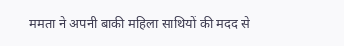ममता ने अपनी बाकी महिला साथियों की मदद से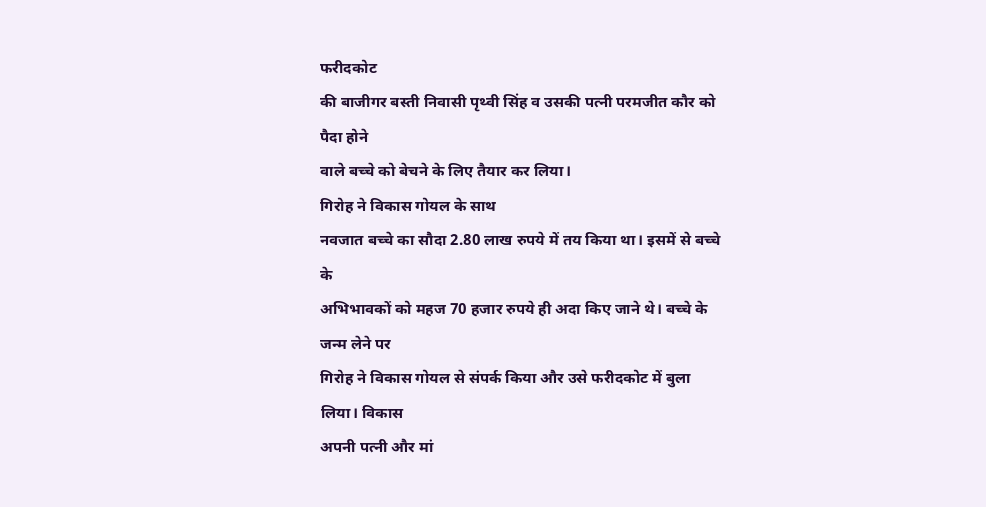फरीदकोट
की बाजीगर बस्ती निवासी पृथ्वी सिंह व उसकी पत्नी परमजीत कौर को पैदा होने
वाले बच्चे को बेचने के लिए तैयार कर लिया।
गिरोह ने विकास गोयल के साथ
नवजात बच्चे का सौदा 2.80 लाख रुपये में तय किया था। इसमें से बच्चे के
अभिभावकों को महज 70 हजार रुपये ही अदा किए जाने थे। बच्चे के जन्म लेने पर
गिरोह ने विकास गोयल से संपर्क किया और उसे फरीदकोट में बुला लिया। विकास
अपनी पत्नी और मां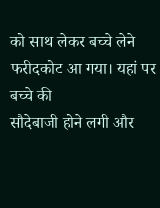को साथ लेकर बच्चे लेने फरीदकोट आ गया। यहां पर बच्चे की
सौदेबाजी होने लगी और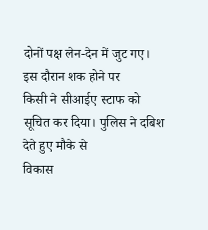दोनों पक्ष लेन-देन में जुट गए।
इस दौरान शक होने पर
किसी ने सीआईए स्टाफ को सूचित कर दिया। पुलिस ने दबिश देते हुए मौके से
विकास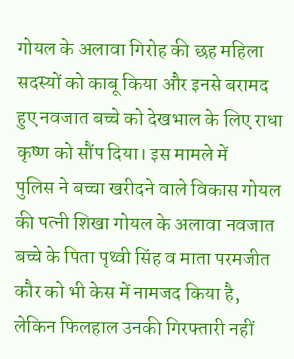गोयल के अलावा गिरोह की छह महिला सदस्यों को काबू किया और इनसे बरामद
हुए नवजात बच्चे को देखभाल के लिए राधा कृष्ण को सौंप दिया। इस मामले में
पुलिस ने बच्चा खरीदने वाले विकास गोयल की पत्नी शिखा गोयल के अलावा नवजात
बच्चे के पिता पृथ्वी सिंह व माता परमजीत कौर को भी केस में नामजद किया है,
लेकिन फिलहाल उनकी गिरफ्तारी नहीं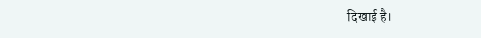दिखाई है।